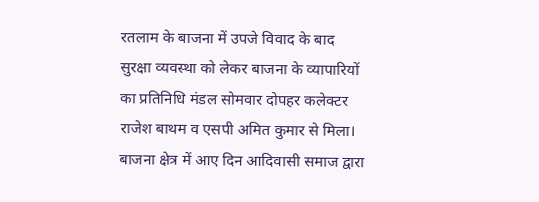रतलाम के बाजना में उपजे विवाद के बाद सुरक्षा व्यवस्था को लेकर बाजना के व्यापारियों का प्रतिनिधि मंडल सोमवार दोपहर कलेक्टर राजेश बाथम व एसपी अमित कुमार से मिला। बाजना क्षेत्र में आए दिन आदिवासी समाज द्वारा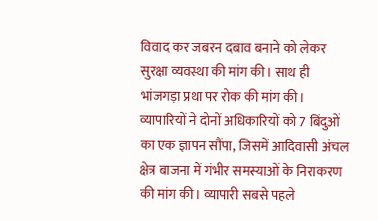विवाद कर जबरन दबाव बनाने को लेकर सुरक्षा व्यवस्था की मांग की। साथ ही भांजगड़ा प्रथा पर रोक की मांग की। व्यापारियों ने दोनों अधिकारियों को 7 बिंदुओं का एक ज्ञापन सौंपा, जिसमें आदिवासी अंचल क्षेत्र बाजना में गंभीर समस्याओं के निराकरण की मांग की। व्यापारी सबसे पहले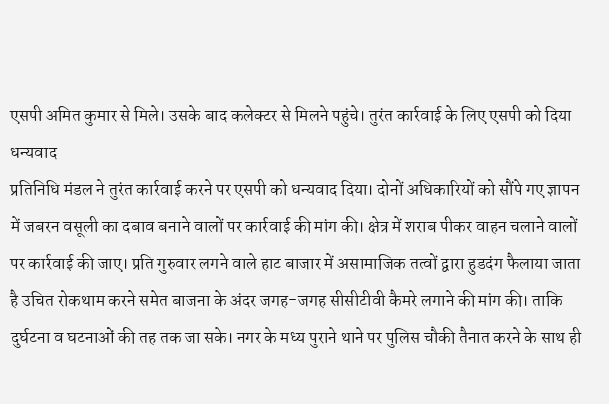एसपी अमित कुमार से मिले। उसके बाद कलेक्टर से मिलने पहुंचे। तुरंत कार्रवाई के लिए एसपी को दिया धन्यवाद
प्रतिनिधि मंडल ने तुरंत कार्रवाई करने पर एसपी को धन्यवाद दिया। दोनों अधिकारियों को सौंपे गए ज्ञापन में जबरन वसूली का दबाव बनाने वालों पर कार्रवाई की मांग की। क्षेत्र में शराब पीकर वाहन चलाने वालों पर कार्रवाई की जाए। प्रति गुरुवार लगने वाले हाट बाजार में असामाजिक तत्वों द्वारा हुडदंग फैलाया जाता है उचित रोकथाम करने समेत बाजना के अंदर जगह-जगह सीसीटीवी कैमरे लगाने की मांग की। ताकि दुर्घटना व घटनाओं की तह तक जा सके। नगर के मध्य पुराने थाने पर पुलिस चौकी तैनात करने के साथ ही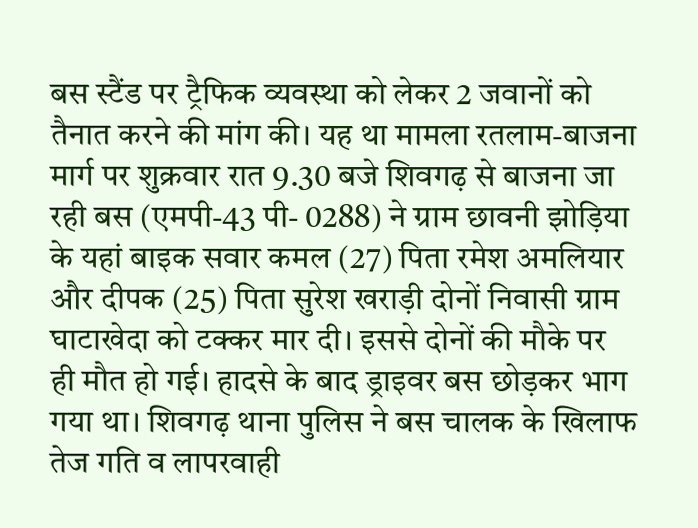बस स्टैंड पर ट्रैफिक व्यवस्था को लेकर 2 जवानों को तैनात करने की मांग की। यह था मामला रतलाम-बाजना मार्ग पर शुक्रवार रात 9.30 बजे शिवगढ़ से बाजना जा रही बस (एमपी-43 पी- 0288) ने ग्राम छावनी झोड़िया के यहां बाइक सवार कमल (27) पिता रमेश अमलियार और दीपक (25) पिता सुरेश खराड़ी दोनों निवासी ग्राम घाटाखेदा को टक्कर मार दी। इससे दोनों की मौके पर ही मौत हो गई। हादसे के बाद ड्राइवर बस छोड़कर भाग गया था। शिवगढ़ थाना पुलिस ने बस चालक के खिलाफ तेज गति व लापरवाही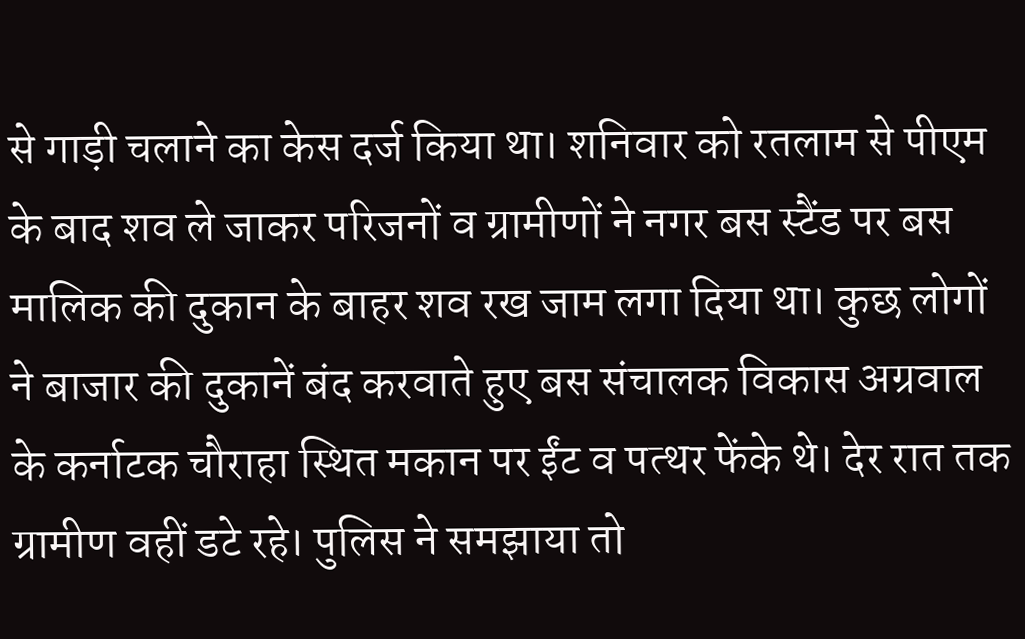से गाड़ी चलाने का केस दर्ज किया था। शनिवार को रतलाम से पीएम के बाद शव ले जाकर परिजनों व ग्रामीणों ने नगर बस स्टैंड पर बस मालिक की दुकान के बाहर शव रख जाम लगा दिया था। कुछ लोगों ने बाजार की दुकानें बंद करवाते हुए बस संचालक विकास अग्रवाल के कर्नाटक चौराहा स्थित मकान पर ईंट व पत्थर फेंके थे। देर रात तक ग्रामीण वहीं डटे रहे। पुलिस ने समझाया तो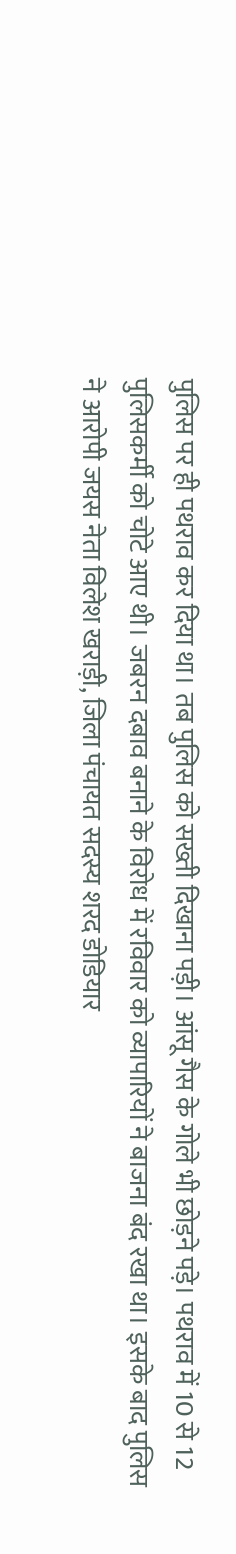पुलिस पर ही पथराव कर दिया था। तब पुलिस को सख्ती दिखाना पड़ी। आंसू गैस के गोले भी छोड़ने पड़े। पथराव में 10 से 12 पुलिसकर्मी को चोटे आए थी। जबरन दबाव बनाने के विरोध में रविवार को व्यापारियों ने बाजना बंद रखा था। इसके बाद पुलिस ने आरोपी जयस नेता विलेश खराड़ी, जिला पंचायत सदस्य शरद डोडियार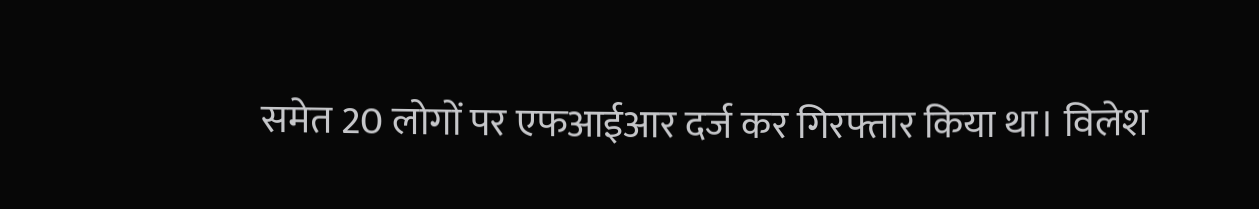समेत 20 लोगों पर एफआईआर दर्ज कर गिरफ्तार किया था। विलेश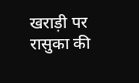खराड़ी पर रासुका की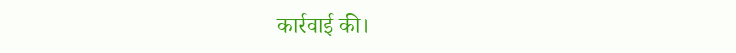कार्रवाई की।